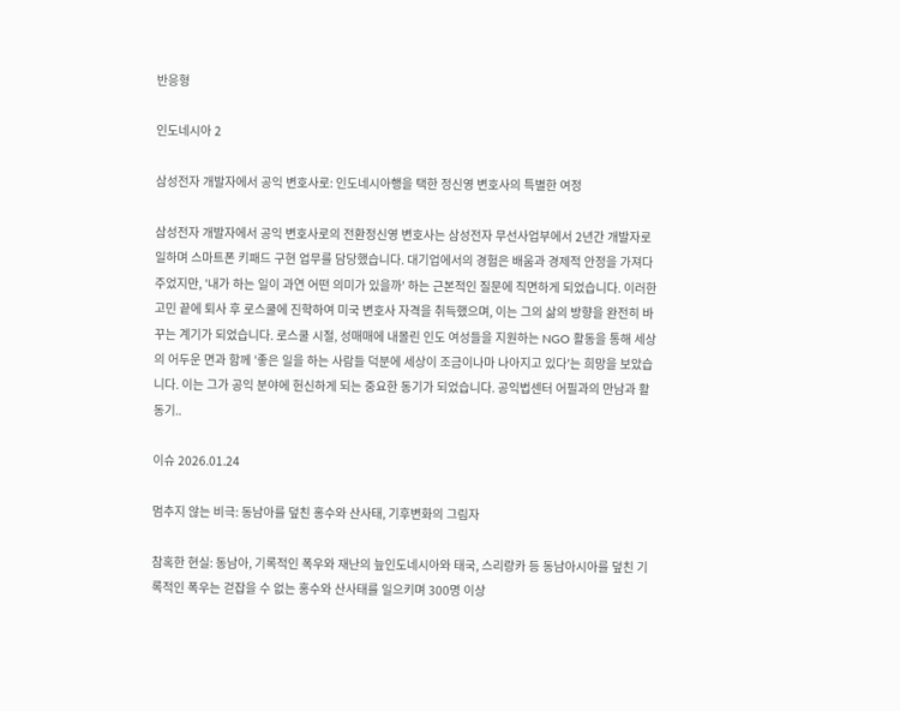반응형

인도네시아 2

삼성전자 개발자에서 공익 변호사로: 인도네시아행을 택한 정신영 변호사의 특별한 여정

삼성전자 개발자에서 공익 변호사로의 전환정신영 변호사는 삼성전자 무선사업부에서 2년간 개발자로 일하며 스마트폰 키패드 구현 업무를 담당했습니다. 대기업에서의 경험은 배움과 경제적 안정을 가져다주었지만, '내가 하는 일이 과연 어떤 의미가 있을까' 하는 근본적인 질문에 직면하게 되었습니다. 이러한 고민 끝에 퇴사 후 로스쿨에 진학하여 미국 변호사 자격을 취득했으며, 이는 그의 삶의 방향을 완전히 바꾸는 계기가 되었습니다. 로스쿨 시절, 성매매에 내몰린 인도 여성들을 지원하는 NGO 활동을 통해 세상의 어두운 면과 함께 '좋은 일을 하는 사람들 덕분에 세상이 조금이나마 나아지고 있다'는 희망을 보았습니다. 이는 그가 공익 분야에 헌신하게 되는 중요한 동기가 되었습니다. 공익법센터 어필과의 만남과 활동기..

이슈 2026.01.24

멈추지 않는 비극: 동남아를 덮친 홍수와 산사태, 기후변화의 그림자

참혹한 현실: 동남아, 기록적인 폭우와 재난의 늪인도네시아와 태국, 스리랑카 등 동남아시아를 덮친 기록적인 폭우는 걷잡을 수 없는 홍수와 산사태를 일으키며 300명 이상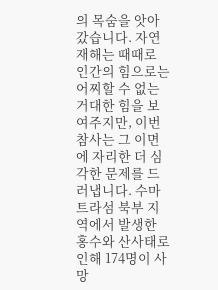의 목숨을 앗아갔습니다. 자연재해는 때때로 인간의 힘으로는 어찌할 수 없는 거대한 힘을 보여주지만, 이번 참사는 그 이면에 자리한 더 심각한 문제를 드러냅니다. 수마트라섬 북부 지역에서 발생한 홍수와 산사태로 인해 174명이 사망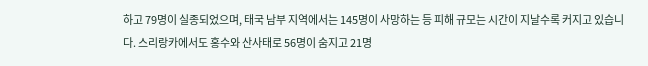하고 79명이 실종되었으며, 태국 남부 지역에서는 145명이 사망하는 등 피해 규모는 시간이 지날수록 커지고 있습니다. 스리랑카에서도 홍수와 산사태로 56명이 숨지고 21명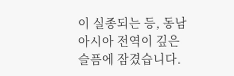이 실종되는 등, 동남아시아 전역이 깊은 슬픔에 잠겼습니다.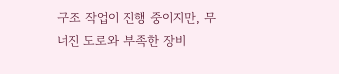구조 작업이 진행 중이지만, 무너진 도로와 부족한 장비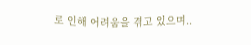로 인해 어려움을 겪고 있으며..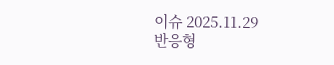이슈 2025.11.29
반응형